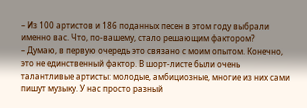– Из 100 артистов и 186 поданных песен в этом году выбрали именно вас. Что, по-вашему, стало решающим фактором?
– Думаю, в первую очередь это связано с моим опытом. Конечно, это не единственный фактор. В шорт-листе были очень талантливые артисты: молодые, амбициозные, многие из них сами пишут музыку. У нас просто разный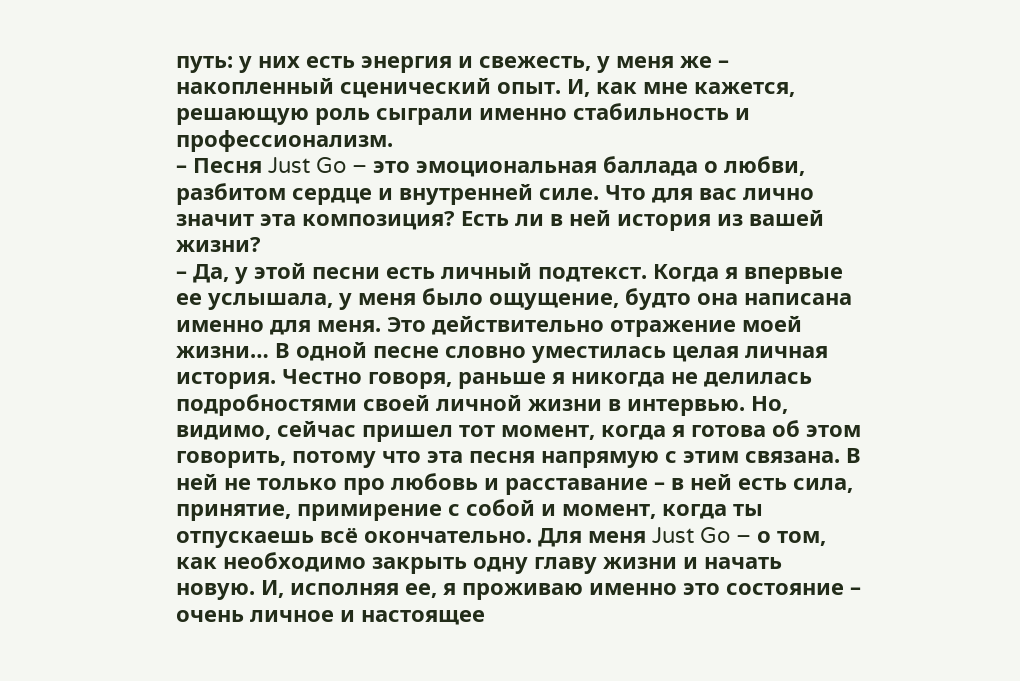путь: у них есть энергия и свежесть, у меня же – накопленный сценический опыт. И, как мне кажется, решающую роль сыграли именно стабильность и профессионализм.
– Песня Just Go – это эмоциональная баллада о любви, разбитом сердце и внутренней силе. Что для вас лично значит эта композиция? Есть ли в ней история из вашей жизни?
– Да, у этой песни есть личный подтекст. Когда я впервые ее услышала, у меня было ощущение, будто она написана именно для меня. Это действительно отражение моей жизни… В одной песне словно уместилась целая личная история. Честно говоря, раньше я никогда не делилась подробностями своей личной жизни в интервью. Но, видимо, сейчас пришел тот момент, когда я готова об этом говорить, потому что эта песня напрямую с этим связана. В ней не только про любовь и расставание – в ней есть сила, принятие, примирение с собой и момент, когда ты отпускаешь всё окончательно. Для меня Just Go – о том, как необходимо закрыть одну главу жизни и начать новую. И, исполняя ее, я проживаю именно это состояние – очень личное и настоящее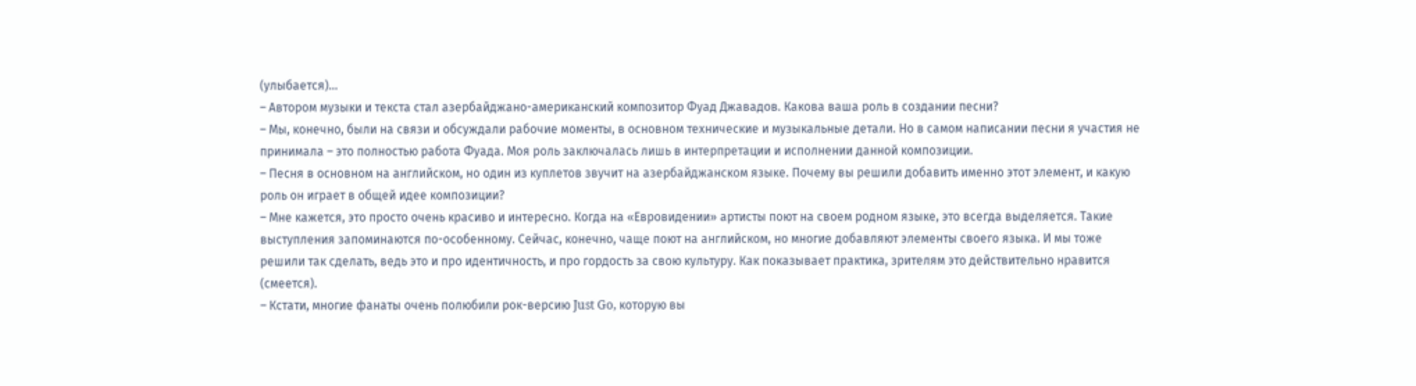(улыбается)…
– Автором музыки и текста стал азербайджано-американский композитор Фуад Джавадов. Какова ваша роль в создании песни?
– Мы, конечно, были на связи и обсуждали рабочие моменты, в основном технические и музыкальные детали. Но в самом написании песни я участия не принимала – это полностью работа Фуада. Моя роль заключалась лишь в интерпретации и исполнении данной композиции.
– Песня в основном на английском, но один из куплетов звучит на азербайджанском языке. Почему вы решили добавить именно этот элемент, и какую роль он играет в общей идее композиции?
– Мне кажется, это просто очень красиво и интересно. Когда на «Евровидении» артисты поют на своем родном языке, это всегда выделяется. Такие выступления запоминаются по-особенному. Сейчас, конечно, чаще поют на английском, но многие добавляют элементы своего языка. И мы тоже решили так сделать, ведь это и про идентичность, и про гордость за свою культуру. Как показывает практика, зрителям это действительно нравится (смеется).
– Кстати, многие фанаты очень полюбили рок-версию Just Go, которую вы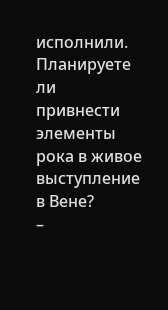исполнили. Планируете ли привнести элементы рока в живое выступление в Вене?
–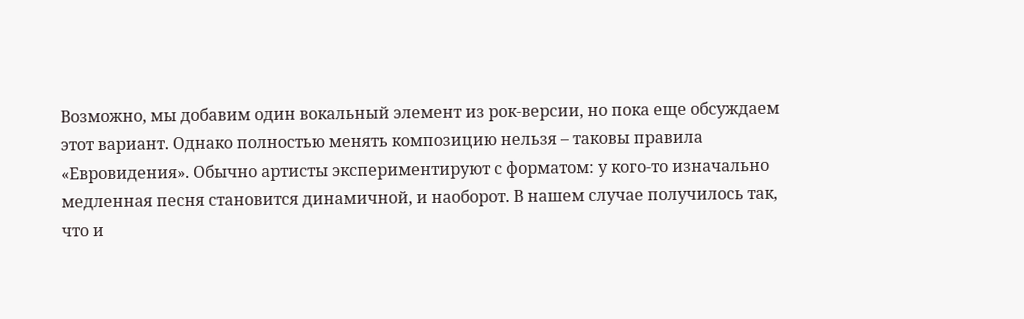Возможно, мы добавим один вокальный элемент из рок-версии, но пока еще обсуждаем этот вариант. Однако полностью менять композицию нельзя – таковы правила «Евровидения». Обычно артисты экспериментируют с форматом: у кого-то изначально медленная песня становится динамичной, и наоборот. В нашем случае получилось так, что и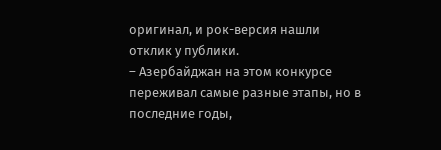оригинал, и рок-версия нашли отклик у публики.
– Азербайджан на этом конкурсе переживал самые разные этапы, но в последние годы,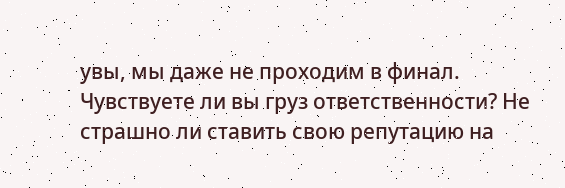увы, мы даже не проходим в финал. Чувствуете ли вы груз ответственности? Не страшно ли ставить свою репутацию на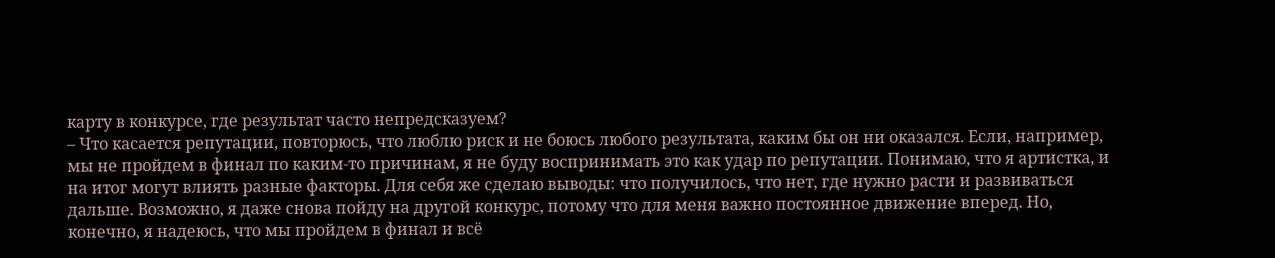карту в конкурсе, где результат часто непредсказуем?
– Что касается репутации, повторюсь, что люблю риск и не боюсь любого результата, каким бы он ни оказался. Если, например, мы не пройдем в финал по каким-то причинам, я не буду воспринимать это как удар по репутации. Понимаю, что я артистка, и на итог могут влиять разные факторы. Для себя же сделаю выводы: что получилось, что нет, где нужно расти и развиваться дальше. Возможно, я даже снова пойду на другой конкурс, потому что для меня важно постоянное движение вперед. Но, конечно, я надеюсь, что мы пройдем в финал и всё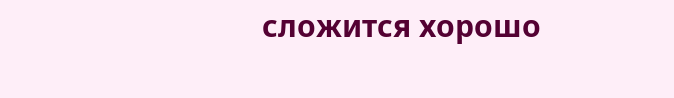сложится хорошо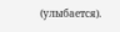(улыбается).